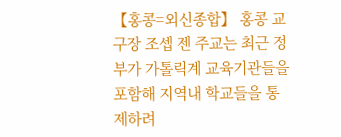【홍콩=외신종합】 홍콩 교구장 조셉 젠 주교는 최근 정부가 가톨릭계 교육기관들을 포함해 지역내 학교들을 통제하려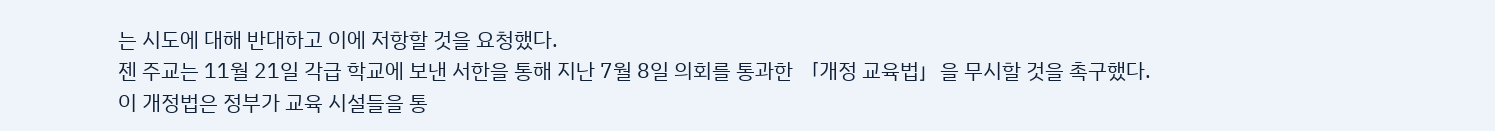는 시도에 대해 반대하고 이에 저항할 것을 요청했다.
젠 주교는 11월 21일 각급 학교에 보낸 서한을 통해 지난 7월 8일 의회를 통과한 「개정 교육법」을 무시할 것을 촉구했다.
이 개정법은 정부가 교육 시설들을 통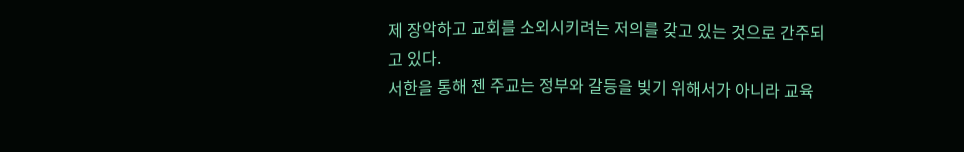제 장악하고 교회를 소외시키려는 저의를 갖고 있는 것으로 간주되고 있다.
서한을 통해 젠 주교는 정부와 갈등을 빚기 위해서가 아니라 교육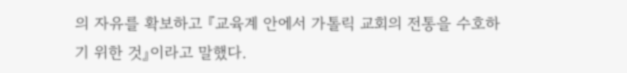의 자유를 확보하고 『교육계 안에서 가톨릭 교회의 전통을 수호하기 위한 것』이라고 말했다.